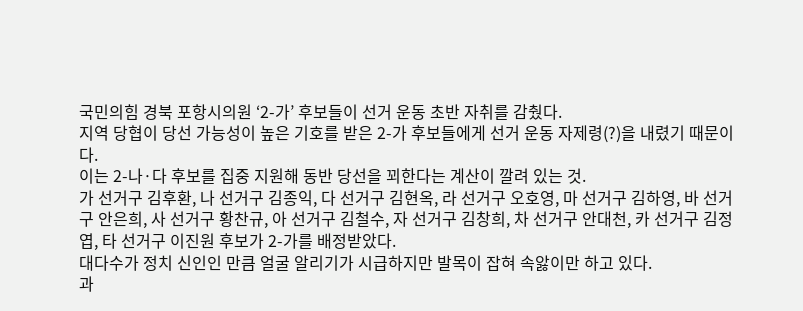국민의힘 경북 포항시의원 ‘2-가’ 후보들이 선거 운동 초반 자취를 감췄다.
지역 당협이 당선 가능성이 높은 기호를 받은 2-가 후보들에게 선거 운동 자제령(?)을 내렸기 때문이다.
이는 2-나·다 후보를 집중 지원해 동반 당선을 꾀한다는 계산이 깔려 있는 것.
가 선거구 김후환, 나 선거구 김종익, 다 선거구 김현옥, 라 선거구 오호영, 마 선거구 김하영, 바 선거구 안은희, 사 선거구 황찬규, 아 선거구 김철수, 자 선거구 김창희, 차 선거구 안대천, 카 선거구 김정엽, 타 선거구 이진원 후보가 2-가를 배정받았다.
대다수가 정치 신인인 만큼 얼굴 알리기가 시급하지만 발목이 잡혀 속앓이만 하고 있다.
과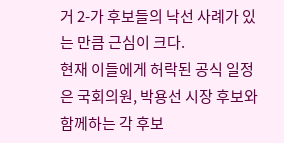거 2-가 후보들의 낙선 사례가 있는 만큼 근심이 크다.
현재 이들에게 허락된 공식 일정은 국회의원, 박용선 시장 후보와 함께하는 각 후보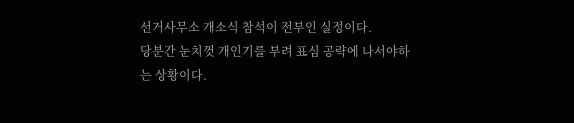선거사무소 개소식 참석이 전부인 실정이다.
당분간 눈치껏 개인기를 부려 표심 공략에 나서야하는 상황이다.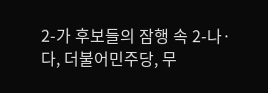2-가 후보들의 잠행 속 2-나·다, 더불어민주당, 무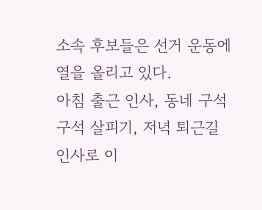소속 후보들은 선거 운동에 열을 올리고 있다.
아침 출근 인사, 동네 구석구석 살피기, 저녁 퇴근길 인사로 이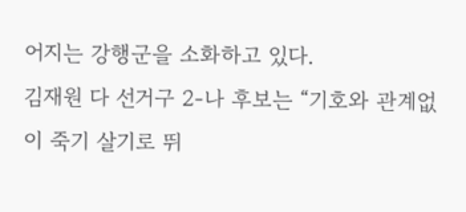어지는 강행군을 소화하고 있다.
김재원 다 선거구 2-나 후보는 “기호와 관계없이 죽기 살기로 뛰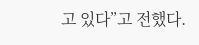고 있다”고 전했다.